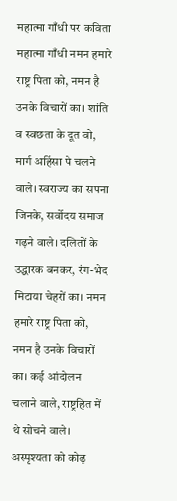महात्मा गाँधी पर कविता
महात्मा गाँधी नमन हमारे राष्ट्र पिता को, नमन है उनके विचारों का। शांति व स्वछता के दूत वो, मार्ग अहिंसा पे चलने वाले। स्वराज्य का सपना जिनके, सर्वोदय समाज गढ़ने वाले। दलितों के उद्धारक बनकर, रंग-भेद मिटाया चेहरों का। नमन हमारे राष्ट्र पिता को, नमन है उनके विचारों का। कई आंदोलन चलाने वाले, राष्ट्रहित में थे सोचने वाले। अस्पृश्यता को कोढ़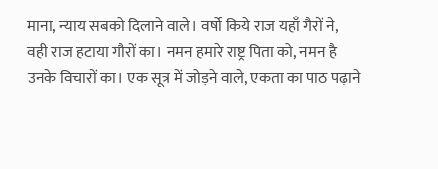माना, न्याय सबको दिलाने वाले। वर्षो किये राज यहाँ गैरों ने, वही राज हटाया गौरों का। नमन हमारे राष्ट्र पिता को, नमन है उनके विचारों का। एक सूत्र में जोड़ने वाले, एकता का पाठ पढ़ाने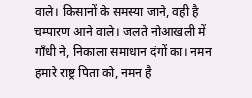वाले। किसानों के समस्या जाने, वही है चम्पारण आने वाले। जलते नोआखली में गाँधी ने, निकाला समाधान दंगों का। नमन हमारे राष्ट्र पिता को, नमन है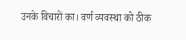उनके विचारों का। वर्ण व्यवस्था को ठीक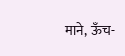माने, ऊँच-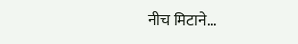नीच मिटाने...